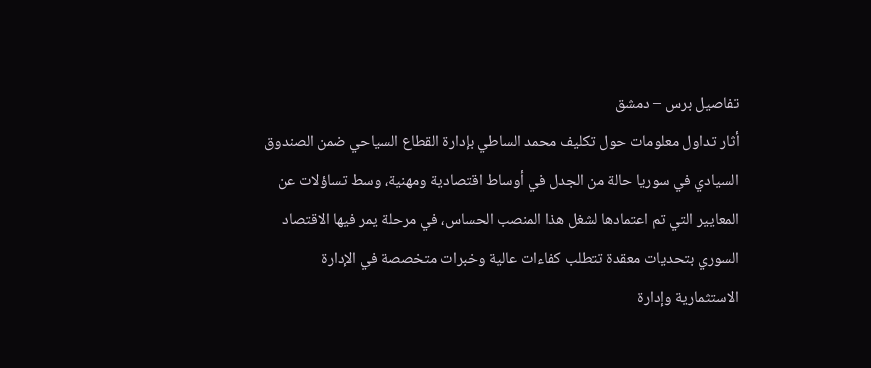تفاصيل برس – دمشق
أثار تداول معلومات حول تكليف محمد الساطي بإدارة القطاع السياحي ضمن الصندوق السيادي في سوريا حالة من الجدل في أوساط اقتصادية ومهنية، وسط تساؤلات عن المعايير التي تم اعتمادها لشغل هذا المنصب الحساس، في مرحلة يمر فيها الاقتصاد السوري بتحديات معقدة تتطلب كفاءات عالية وخبرات متخصصة في الإدارة الاستثمارية وإدارة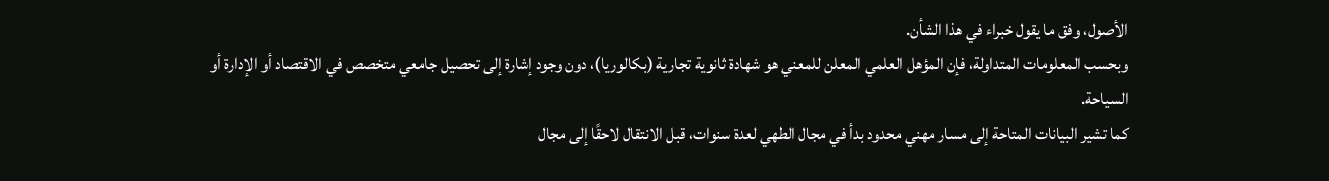الأصول، وفق ما يقول خبراء في هذا الشأن.
وبحسب المعلومات المتداولة، فإن المؤهل العلمي المعلن للمعني هو شهادة ثانوية تجارية (بكالوريا)، دون وجود إشارة إلى تحصيل جامعي متخصص في الاقتصاد أو الإدارة أو السياحة.
كما تشير البيانات المتاحة إلى مسار مهني محدود بدأ في مجال الطهي لعدة سنوات، قبل الانتقال لاحقًا إلى مجال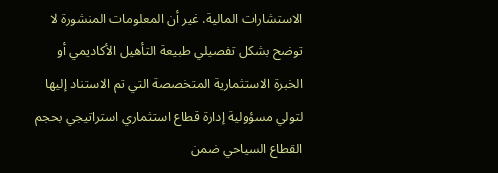الاستشارات المالية. غير أن المعلومات المنشورة لا توضح بشكل تفصيلي طبيعة التأهيل الأكاديمي أو الخبرة الاستثمارية المتخصصة التي تم الاستناد إليها لتولي مسؤولية إدارة قطاع استثماري استراتيجي بحجم القطاع السياحي ضمن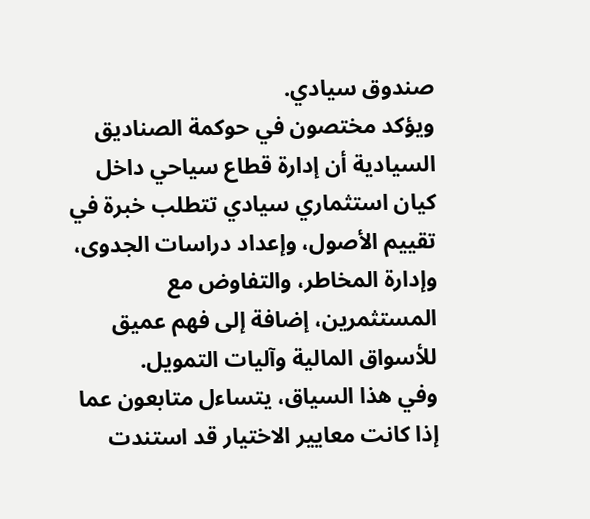صندوق سيادي.
ويؤكد مختصون في حوكمة الصناديق السيادية أن إدارة قطاع سياحي داخل كيان استثماري سيادي تتطلب خبرة في تقييم الأصول، وإعداد دراسات الجدوى، وإدارة المخاطر، والتفاوض مع المستثمرين، إضافة إلى فهم عميق للأسواق المالية وآليات التمويل.
وفي هذا السياق، يتساءل متابعون عما إذا كانت معايير الاختيار قد استندت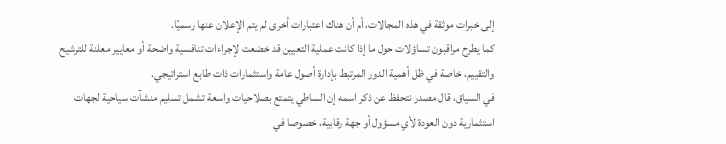إلى خبرات موثقة في هذه المجالات، أم أن هناك اعتبارات أخرى لم يتم الإعلان عنها رسميًا.
كما يطرح مراقبون تساؤلات حول ما إذا كانت عملية التعيين قد خضعت لإجراءات تنافسية واضحة أو معايير معلنة للترشيح والتقييم، خاصة في ظل أهمية الدور المرتبط بإدارة أصول عامة واستثمارات ذات طابع استراتيجي.
في السياق، قال مصدر نتحفظ عن ذكر اسمه إن الساطي يتمتع بصلاحيات واسعة تشمل تسليم منشآت سياحية لجهات استثمارية دون العودة لأي مسؤول أو جهة رقابية، خصوصا في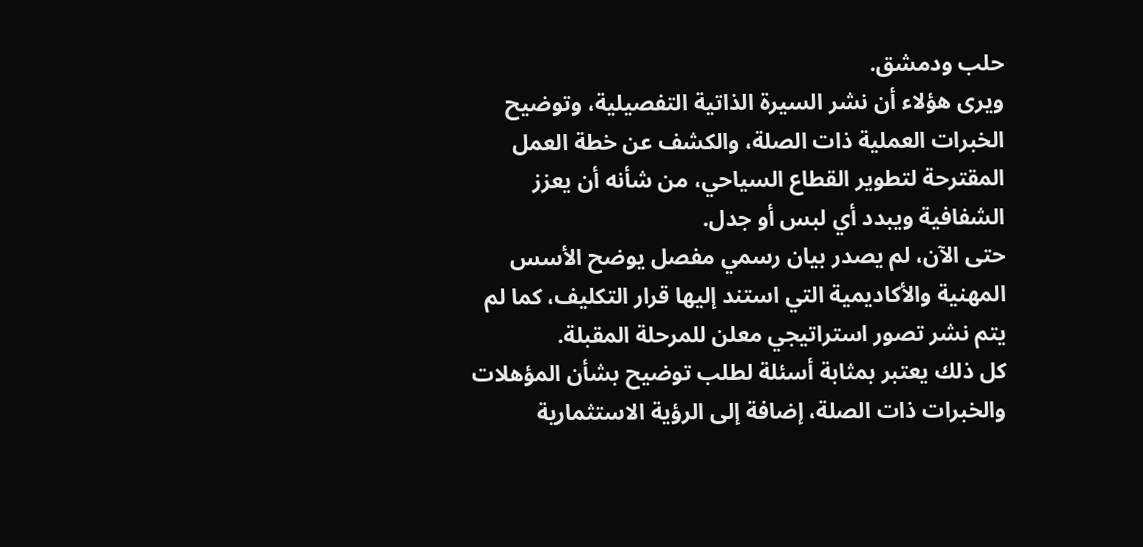حلب ودمشق.
ويرى هؤلاء أن نشر السيرة الذاتية التفصيلية، وتوضيح الخبرات العملية ذات الصلة، والكشف عن خطة العمل المقترحة لتطوير القطاع السياحي، من شأنه أن يعزز الشفافية ويبدد أي لبس أو جدل.
حتى الآن، لم يصدر بيان رسمي مفصل يوضح الأسس المهنية والأكاديمية التي استند إليها قرار التكليف، كما لم يتم نشر تصور استراتيجي معلن للمرحلة المقبلة.
كل ذلك يعتبر بمثابة أسئلة لطلب توضيح بشأن المؤهلات والخبرات ذات الصلة، إضافة إلى الرؤية الاستثمارية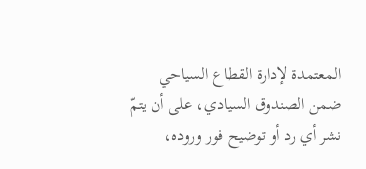المعتمدة لإدارة القطاع السياحي ضمن الصندوق السيادي، على أن يتمّ نشر أي رد أو توضيح فور وروده،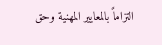التزاماً بالمعايير المهنية وحق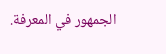الجمهور في المعرفة.